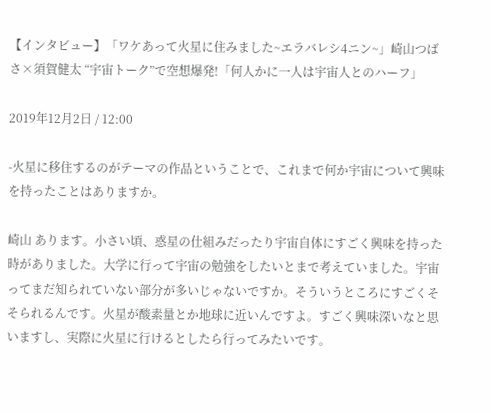【インタビュー】「ワケあって火星に住みました~エラバレシ4ニン~」崎山つばさ×須賀健太 “宇宙トーク”で空想爆発!「何人かに一人は宇宙人とのハーフ」

2019年12月2日 / 12:00

-火星に移住するのがテーマの作品ということで、これまで何か宇宙について興味を持ったことはありますか。

崎山 あります。小さい頃、惑星の仕組みだったり宇宙自体にすごく興味を持った時がありました。大学に行って宇宙の勉強をしたいとまで考えていました。宇宙ってまだ知られていない部分が多いじゃないですか。そういうところにすごくそそられるんです。火星が酸素量とか地球に近いんですよ。すごく興味深いなと思いますし、実際に火星に行けるとしたら行ってみたいです。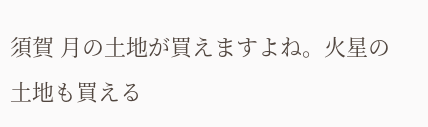須賀 月の土地が買えますよね。火星の土地も買える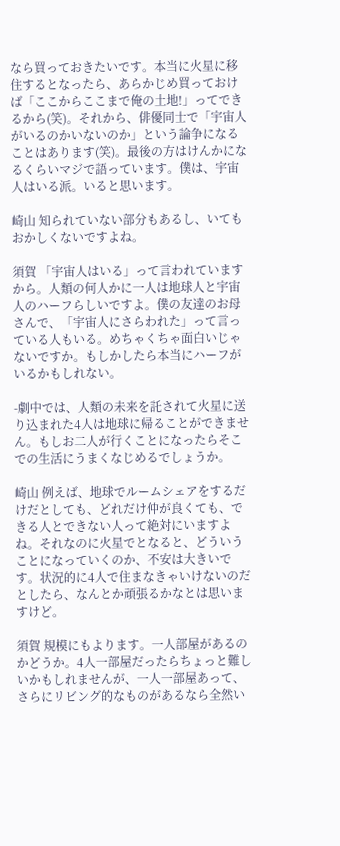なら買っておきたいです。本当に火星に移住するとなったら、あらかじめ買っておけば「ここからここまで俺の土地!」ってできるから(笑)。それから、俳優同士で「宇宙人がいるのかいないのか」という論争になることはあります(笑)。最後の方はけんかになるくらいマジで語っています。僕は、宇宙人はいる派。いると思います。

崎山 知られていない部分もあるし、いてもおかしくないですよね。

須賀 「宇宙人はいる」って言われていますから。人類の何人かに一人は地球人と宇宙人のハーフらしいですよ。僕の友達のお母さんで、「宇宙人にさらわれた」って言っている人もいる。めちゃくちゃ面白いじゃないですか。もしかしたら本当にハーフがいるかもしれない。

-劇中では、人類の未来を託されて火星に送り込まれた4人は地球に帰ることができません。もしお二人が行くことになったらそこでの生活にうまくなじめるでしょうか。

崎山 例えば、地球でルームシェアをするだけだとしても、どれだけ仲が良くても、できる人とできない人って絶対にいますよね。それなのに火星でとなると、どういうことになっていくのか、不安は大きいです。状況的に4人で住まなきゃいけないのだとしたら、なんとか頑張るかなとは思いますけど。

須賀 規模にもよります。一人部屋があるのかどうか。4人一部屋だったらちょっと難しいかもしれませんが、一人一部屋あって、さらにリビング的なものがあるなら全然い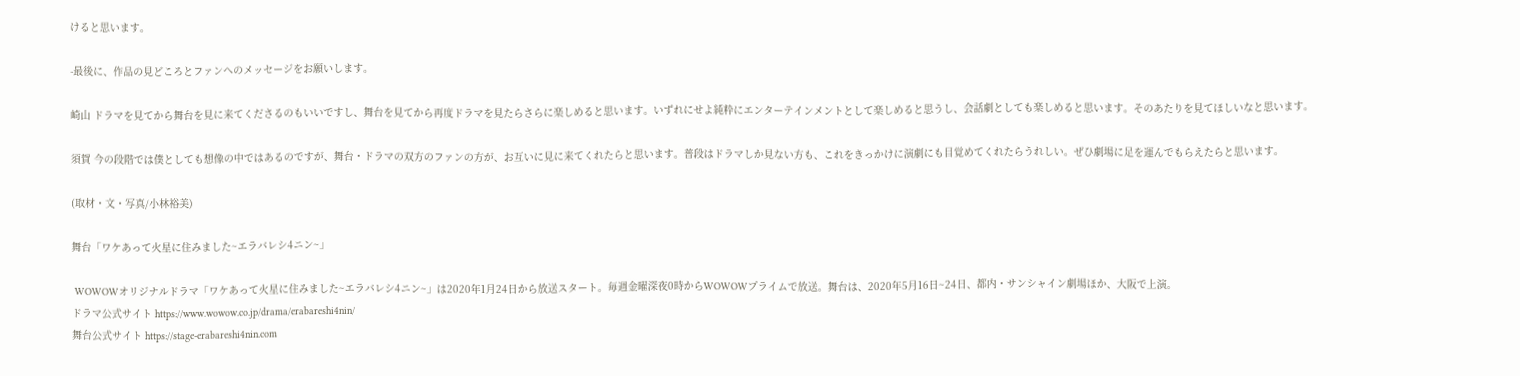けると思います。

-最後に、作品の見どころとファンへのメッセージをお願いします。

崎山 ドラマを見てから舞台を見に来てくださるのもいいですし、舞台を見てから再度ドラマを見たらさらに楽しめると思います。いずれにせよ純粋にエンターテインメントとして楽しめると思うし、会話劇としても楽しめると思います。そのあたりを見てほしいなと思います。

須賀 今の段階では僕としても想像の中ではあるのですが、舞台・ドラマの双方のファンの方が、お互いに見に来てくれたらと思います。普段はドラマしか見ない方も、これをきっかけに演劇にも目覚めてくれたらうれしい。ぜひ劇場に足を運んでもらえたらと思います。

(取材・文・写真/小林裕美)

舞台「ワケあって火星に住みました~エラバレシ4ニン~」

 WOWOWオリジナルドラマ「ワケあって火星に住みました~エラバレシ4ニン~」は2020年1月24日から放送スタート。毎週金曜深夜0時からWOWOWプライムで放送。舞台は、2020年5月16日~24日、都内・サンシャイン劇場ほか、大阪で上演。
ドラマ公式サイト https://www.wowow.co.jp/drama/erabareshi4nin/
舞台公式サイト https://stage-erabareshi4nin.com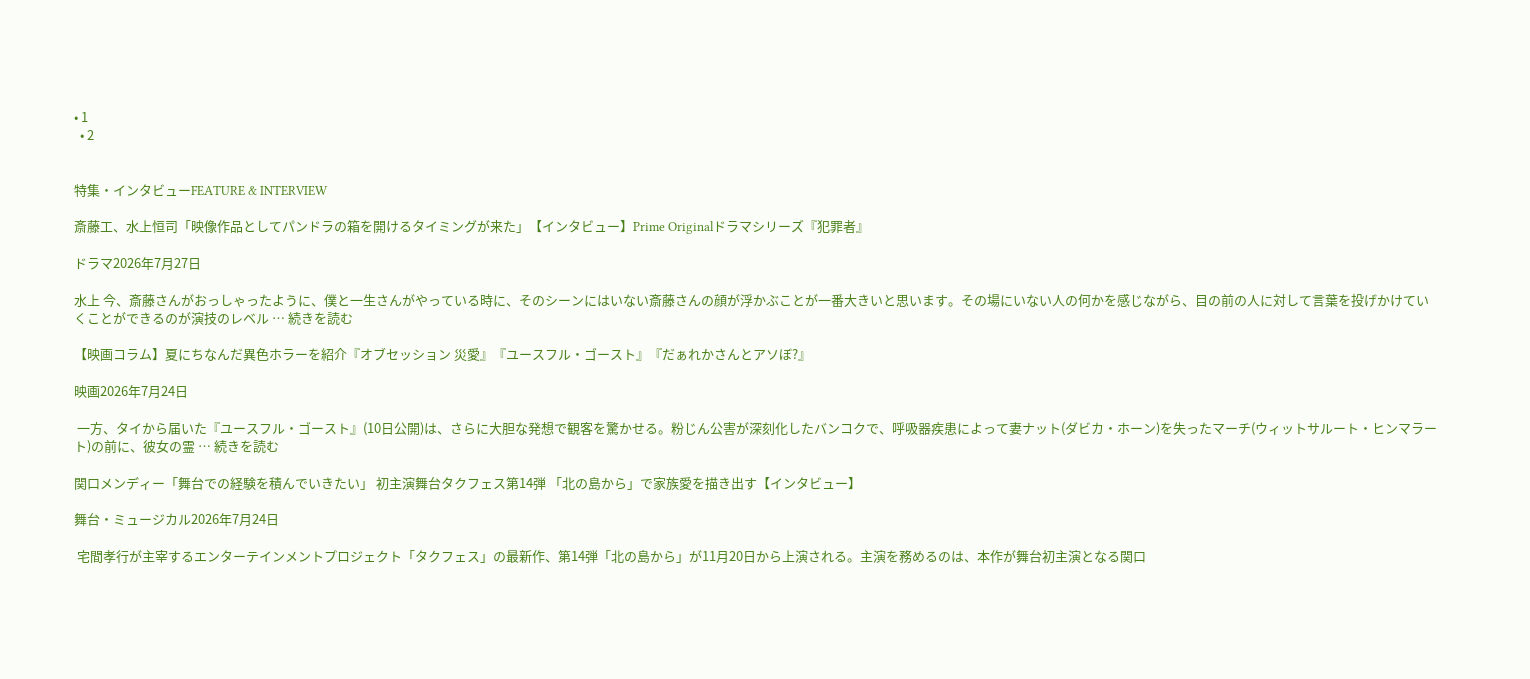• 1
  • 2


特集・インタビューFEATURE & INTERVIEW

斎藤工、水上恒司「映像作品としてパンドラの箱を開けるタイミングが来た」【インタビュー】Prime Originalドラマシリーズ『犯罪者』

ドラマ2026年7月27日

水上 今、斎藤さんがおっしゃったように、僕と一生さんがやっている時に、そのシーンにはいない斎藤さんの顔が浮かぶことが一番大きいと思います。その場にいない人の何かを感じながら、目の前の人に対して言葉を投げかけていくことができるのが演技のレベル … 続きを読む

【映画コラム】夏にちなんだ異色ホラーを紹介『オブセッション 災愛』『ユースフル・ゴースト』『だぁれかさんとアソぼ?』

映画2026年7月24日

 一方、タイから届いた『ユースフル・ゴースト』(10日公開)は、さらに大胆な発想で観客を驚かせる。粉じん公害が深刻化したバンコクで、呼吸器疾患によって妻ナット(ダビカ・ホーン)を失ったマーチ(ウィットサルート・ヒンマラート)の前に、彼女の霊 … 続きを読む

関口メンディー「舞台での経験を積んでいきたい」 初主演舞台タクフェス第14弾 「北の島から」で家族愛を描き出す【インタビュー】

舞台・ミュージカル2026年7月24日

 宅間孝行が主宰するエンターテインメントプロジェクト「タクフェス」の最新作、第14弾「北の島から」が11月20日から上演される。主演を務めるのは、本作が舞台初主演となる関口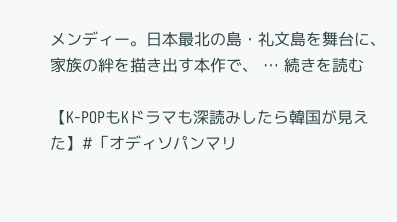メンディー。日本最北の島・礼文島を舞台に、家族の絆を描き出す本作で、 … 続きを読む

【K-POPもKドラマも深読みしたら韓国が見えた】#「オディソパンマリ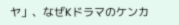ヤ」、なぜKドラマのケンカ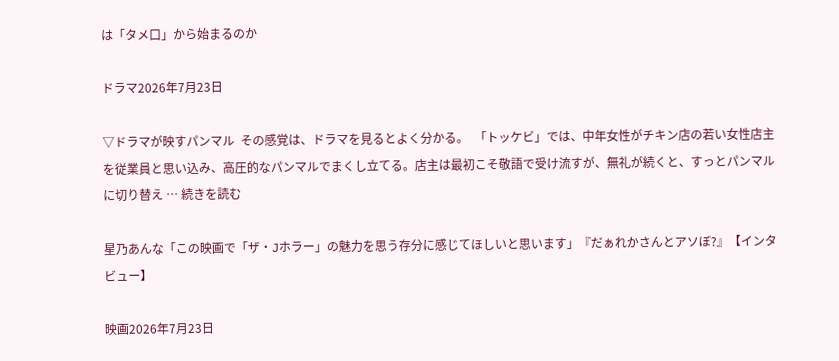は「タメ口」から始まるのか

ドラマ2026年7月23日

▽ドラマが映すパンマル  その感覚は、ドラマを見るとよく分かる。  「トッケビ」では、中年女性がチキン店の若い女性店主を従業員と思い込み、高圧的なパンマルでまくし立てる。店主は最初こそ敬語で受け流すが、無礼が続くと、すっとパンマルに切り替え … 続きを読む

星乃あんな「この映画で「ザ・Jホラー」の魅力を思う存分に感じてほしいと思います」『だぁれかさんとアソぼ?』【インタビュー】

映画2026年7月23日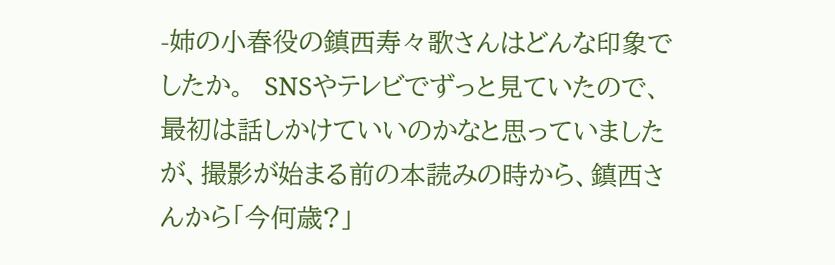-姉の小春役の鎮西寿々歌さんはどんな印象でしたか。  SNSやテレビでずっと見ていたので、最初は話しかけていいのかなと思っていましたが、撮影が始まる前の本読みの時から、鎮西さんから「今何歳?」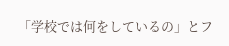「学校では何をしているの」とフ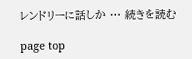レンドリーに話しか … 続きを読む

page top